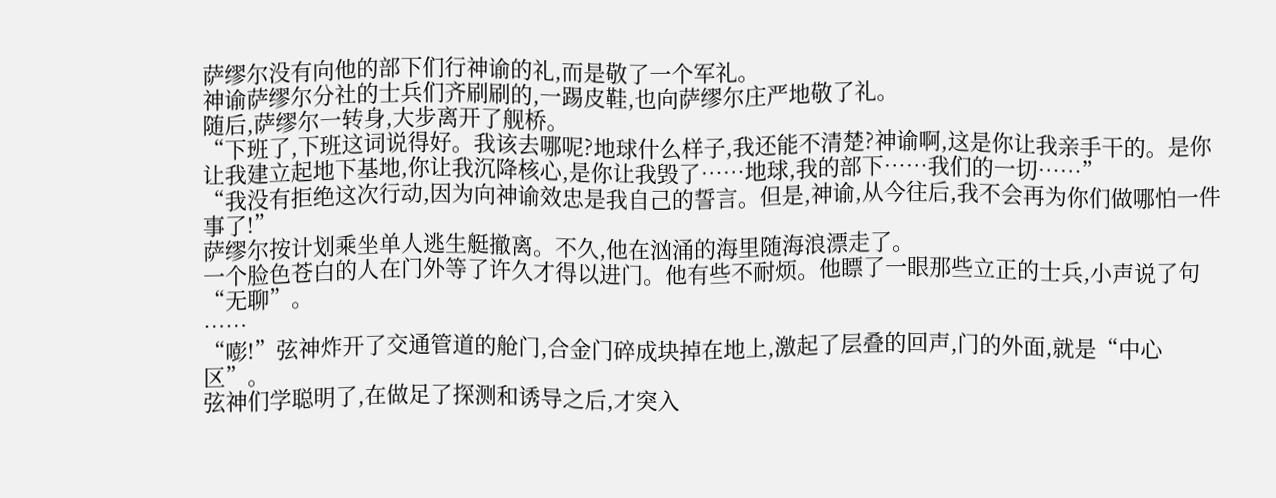萨缪尔没有向他的部下们行神谕的礼,而是敬了一个军礼。
神谕萨缪尔分社的士兵们齐刷刷的,一踢皮鞋,也向萨缪尔庄严地敬了礼。
随后,萨缪尔一转身,大步离开了舰桥。
“下班了,下班这词说得好。我该去哪呢?地球什么样子,我还能不清楚?神谕啊,这是你让我亲手干的。是你让我建立起地下基地,你让我沉降核心,是你让我毁了……地球,我的部下……我们的一切……”
“我没有拒绝这次行动,因为向神谕效忠是我自己的誓言。但是,神谕,从今往后,我不会再为你们做哪怕一件事了!”
萨缪尔按计划乘坐单人逃生艇撤离。不久,他在汹涌的海里随海浪漂走了。
一个脸色苍白的人在门外等了许久才得以进门。他有些不耐烦。他瞟了一眼那些立正的士兵,小声说了句“无聊”。
……
“嘭!”弦神炸开了交通管道的舱门,合金门碎成块掉在地上,激起了层叠的回声,门的外面,就是“中心区”。
弦神们学聪明了,在做足了探测和诱导之后,才突入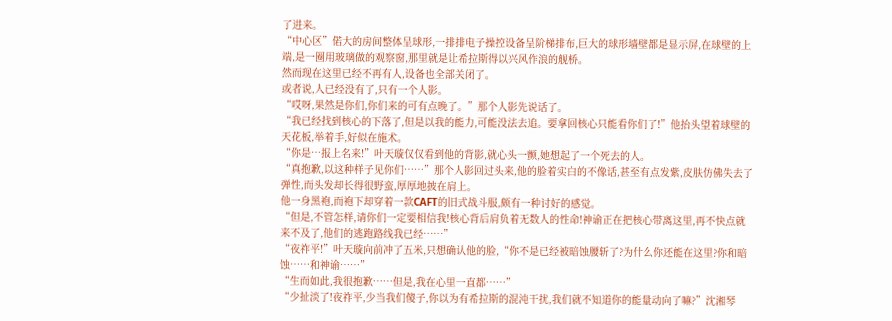了进来。
“中心区”偌大的房间整体呈球形,一排排电子操控设备呈阶梯排布,巨大的球形墙壁都是显示屏,在球壁的上端,是一圈用玻璃做的观察窗,那里就是让希拉斯得以兴风作浪的舰桥。
然而现在这里已经不再有人,设备也全部关闭了。
或者说,人已经没有了,只有一个人影。
“哎呀,果然是你们,你们来的可有点晚了。”那个人影先说话了。
“我已经找到核心的下落了,但是以我的能力,可能没法去追。要拿回核心只能看你们了!”他抬头望着球壁的天花板,举着手,好似在施术。
“你是…报上名来!”叶天璇仅仅看到他的背影,就心头一颤,她想起了一个死去的人。
“真抱歉,以这种样子见你们……”那个人影回过头来,他的脸着实白的不像话,甚至有点发紫,皮肤仿佛失去了弹性,而头发却长得很野蛮,厚厚地披在肩上。
他一身黑袍,而袍下却穿着一款CAFT的旧式战斗服,颇有一种讨好的感觉。
“但是,不管怎样,请你们一定要相信我!核心背后肩负着无数人的性命!神谕正在把核心带离这里,再不快点就来不及了,他们的逃跑路线我已经……”
“夜祚平!”叶天璇向前冲了五米,只想确认他的脸,“你不是已经被暗蚀腰斩了?为什么你还能在这里?你和暗蚀……和神谕……”
“生而如此,我很抱歉……但是,我在心里一直都……”
“少扯淡了!夜祚平,少当我们傻子,你以为有希拉斯的混沌干扰,我们就不知道你的能量动向了嘛?”沈湘琴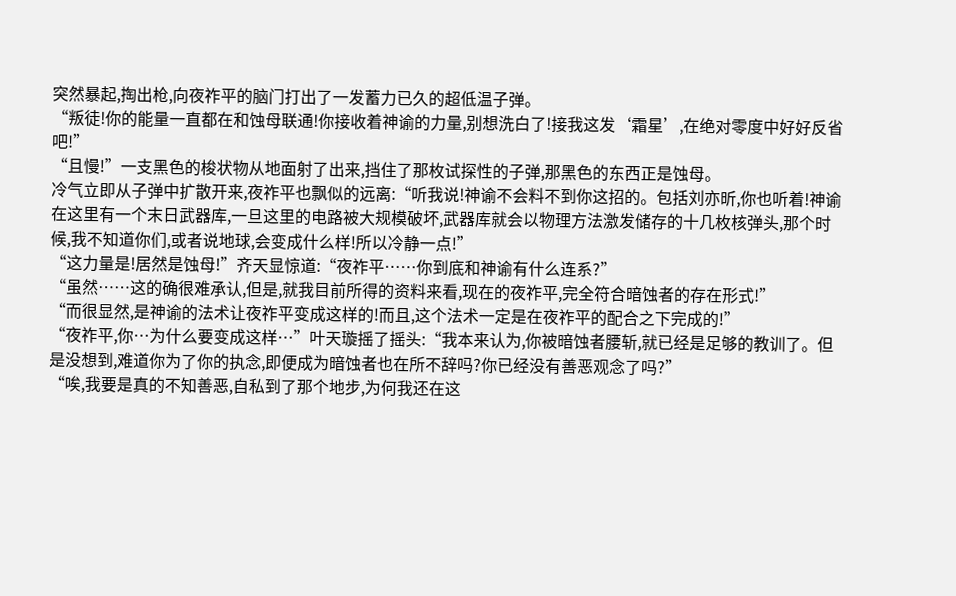突然暴起,掏出枪,向夜祚平的脑门打出了一发蓄力已久的超低温子弹。
“叛徒!你的能量一直都在和蚀母联通!你接收着神谕的力量,别想洗白了!接我这发‘霜星’,在绝对零度中好好反省吧!”
“且慢!”一支黑色的梭状物从地面射了出来,挡住了那枚试探性的子弹,那黑色的东西正是蚀母。
冷气立即从子弹中扩散开来,夜祚平也飘似的远离:“听我说!神谕不会料不到你这招的。包括刘亦昕,你也听着!神谕在这里有一个末日武器库,一旦这里的电路被大规模破坏,武器库就会以物理方法激发储存的十几枚核弹头,那个时候,我不知道你们,或者说地球,会变成什么样!所以冷静一点!”
“这力量是!居然是蚀母!”齐天显惊道:“夜祚平……你到底和神谕有什么连系?”
“虽然……这的确很难承认,但是,就我目前所得的资料来看,现在的夜祚平,完全符合暗蚀者的存在形式!”
“而很显然,是神谕的法术让夜祚平变成这样的!而且,这个法术一定是在夜祚平的配合之下完成的!”
“夜祚平,你…为什么要变成这样…”叶天璇摇了摇头:“我本来认为,你被暗蚀者腰斩,就已经是足够的教训了。但是没想到,难道你为了你的执念,即便成为暗蚀者也在所不辞吗?你已经没有善恶观念了吗?”
“唉,我要是真的不知善恶,自私到了那个地步,为何我还在这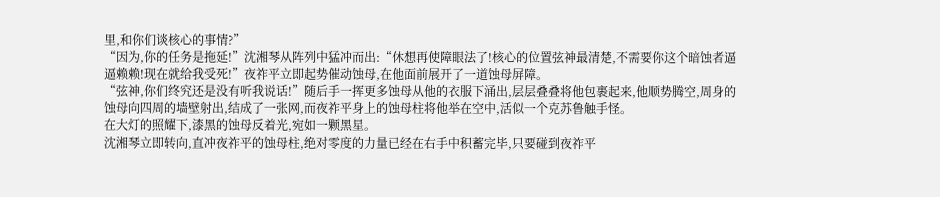里,和你们谈核心的事情?”
“因为,你的任务是拖延!”沈湘琴从阵列中猛冲而出:“休想再使障眼法了!核心的位置弦神最清楚,不需要你这个暗蚀者逼逼赖赖!现在就给我受死!”夜祚平立即起势催动蚀母,在他面前展开了一道蚀母屏障。
“弦神,你们终究还是没有听我说话!”随后手一挥更多蚀母从他的衣服下涌出,层层叠叠将他包裹起来,他顺势腾空,周身的蚀母向四周的墙壁射出,结成了一张网,而夜祚平身上的蚀母柱将他举在空中,活似一个克苏鲁触手怪。
在大灯的照耀下,漆黑的蚀母反着光,宛如一颗黑星。
沈湘琴立即转向,直冲夜祚平的蚀母柱,绝对零度的力量已经在右手中积蓄完毕,只要碰到夜祚平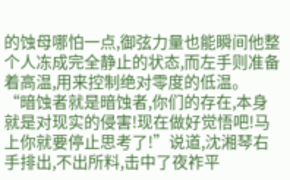的蚀母哪怕一点,御弦力量也能瞬间他整个人冻成完全静止的状态,而左手则准备着高温,用来控制绝对零度的低温。
“暗蚀者就是暗蚀者,你们的存在,本身就是对现实的侵害!现在做好觉悟吧!马上你就要停止思考了!”说道,沈湘琴右手排出,不出所料,击中了夜祚平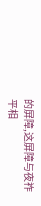的屏障,这屏障与夜祚平相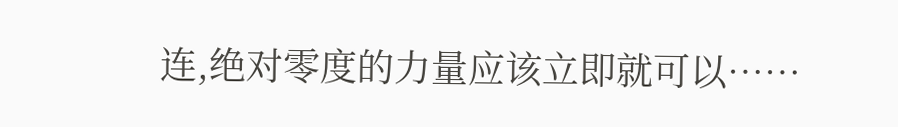连,绝对零度的力量应该立即就可以……